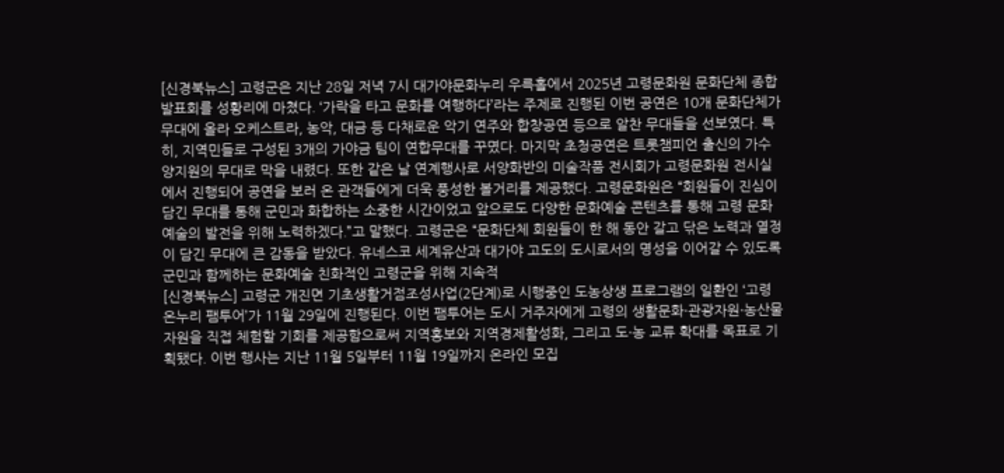[신경북뉴스] 고령군은 지난 28일 저녁 7시 대가야문화누리 우륵홀에서 2025년 고령문화원 문화단체 종합발표회를 성황리에 마쳤다. ‘가락을 타고 문화를 여행하다’라는 주제로 진행된 이번 공연은 10개 문화단체가 무대에 올라 오케스트라, 농악, 대금 등 다채로운 악기 연주와 합창공연 등으로 알찬 무대들을 선보였다. 특히, 지역민들로 구성된 3개의 가야금 팀이 연합무대를 꾸몄다. 마지막 초청공연은 트롯챔피언 출신의 가수 양지원의 무대로 막을 내렸다. 또한 같은 날 연계행사로 서양화반의 미술작품 전시회가 고령문화원 전시실에서 진행되어 공연을 보러 온 관객들에게 더욱 풍성한 볼거리를 제공했다. 고령문화원은 “회원들이 진심이 담긴 무대를 통해 군민과 화합하는 소중한 시간이었고 앞으로도 다양한 문화예술 콘텐츠를 통해 고령 문화예술의 발전을 위해 노력하겠다.”고 말했다. 고령군은 “문화단체 회원들이 한 해 동안 갈고 닦은 노력과 열정이 담긴 무대에 큰 감동을 받았다. 유네스코 세계유산과 대가야 고도의 도시로서의 명성을 이어갈 수 있도록 군민과 함께하는 문화예술 친화적인 고령군을 위해 지속적
[신경북뉴스] 고령군 개진면 기초생활거점조성사업(2단계)로 시행중인 도농상생 프로그램의 일환인 ‘고령 온누리 팸투어’가 11월 29일에 진행된다. 이번 팸투어는 도시 거주자에게 고령의 생활문화·관광자원·농산물 자원을 직접 체험할 기회를 제공함으로써 지역홍보와 지역경제활성화, 그리고 도·농 교류 확대를 목표로 기획됐다. 이번 행사는 지난 11월 5일부터 11월 19일까지 온라인 모집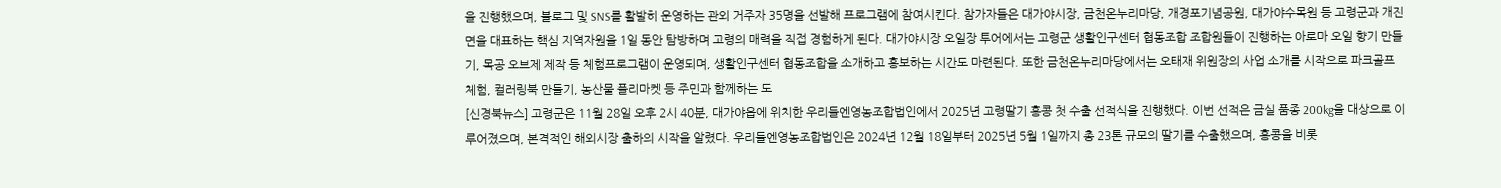을 진행했으며, 블로그 및 SNS를 활발히 운영하는 관외 거주자 35명을 선발해 프로그램에 참여시킨다. 참가자들은 대가야시장, 금천온누리마당, 개경포기념공원, 대가야수목원 등 고령군과 개진면을 대표하는 핵심 지역자원을 1일 동안 탐방하며 고령의 매력을 직접 경험하게 된다. 대가야시장 오일장 투어에서는 고령군 생활인구센터 협동조합 조합원들이 진행하는 아로마 오일 향기 만들기, 목공 오브제 제작 등 체험프로그램이 운영되며, 생활인구센터 협동조합을 소개하고 홍보하는 시간도 마련된다. 또한 금천온누리마당에서는 오태재 위원장의 사업 소개를 시작으로 파크골프 체험, 컬러링북 만들기, 농산물 플리마켓 등 주민과 함께하는 도
[신경북뉴스] 고령군은 11월 28일 오후 2시 40분, 대가야읍에 위치한 우리들엔영농조합법인에서 2025년 고령딸기 홍콩 첫 수출 선적식을 진행했다. 이번 선적은 금실 품종 200kg을 대상으로 이루어졌으며, 본격적인 해외시장 출하의 시작을 알렸다. 우리들엔영농조합법인은 2024년 12월 18일부터 2025년 5월 1일까지 총 23톤 규모의 딸기를 수출했으며, 홍콩을 비롯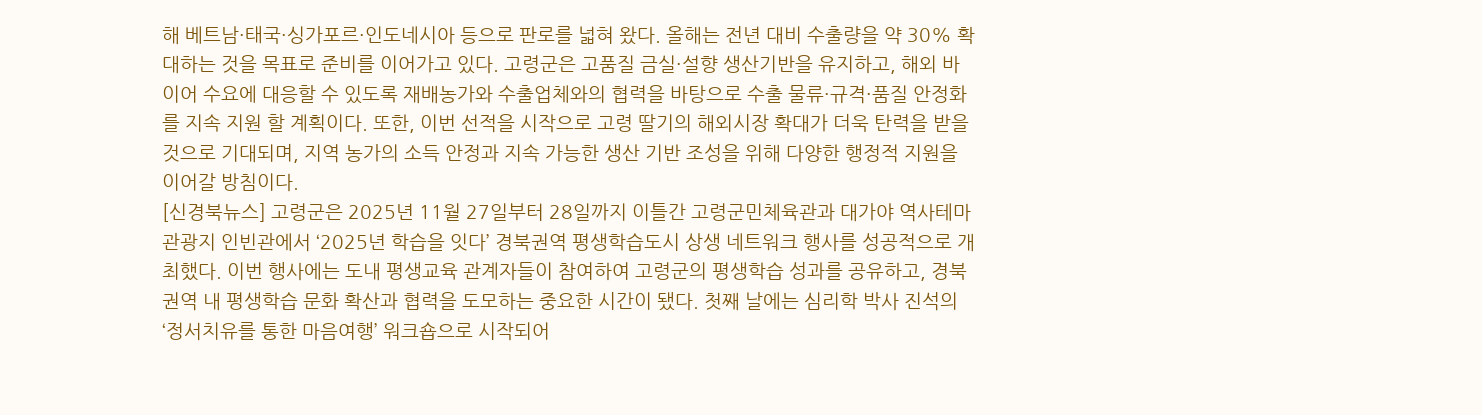해 베트남·태국·싱가포르·인도네시아 등으로 판로를 넓혀 왔다. 올해는 전년 대비 수출량을 약 30% 확대하는 것을 목표로 준비를 이어가고 있다. 고령군은 고품질 금실·설향 생산기반을 유지하고, 해외 바이어 수요에 대응할 수 있도록 재배농가와 수출업체와의 협력을 바탕으로 수출 물류·규격·품질 안정화를 지속 지원 할 계획이다. 또한, 이번 선적을 시작으로 고령 딸기의 해외시장 확대가 더욱 탄력을 받을 것으로 기대되며, 지역 농가의 소득 안정과 지속 가능한 생산 기반 조성을 위해 다양한 행정적 지원을 이어갈 방침이다.
[신경북뉴스] 고령군은 2025년 11월 27일부터 28일까지 이틀간 고령군민체육관과 대가야 역사테마관광지 인빈관에서 ‘2025년 학습을 잇다’ 경북권역 평생학습도시 상생 네트워크 행사를 성공적으로 개최했다. 이번 행사에는 도내 평생교육 관계자들이 참여하여 고령군의 평생학습 성과를 공유하고, 경북권역 내 평생학습 문화 확산과 협력을 도모하는 중요한 시간이 됐다. 첫째 날에는 심리학 박사 진석의 ‘정서치유를 통한 마음여행’ 워크숍으로 시작되어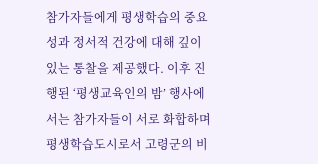참가자들에게 평생학습의 중요성과 정서적 건강에 대해 깊이 있는 통찰을 제공했다. 이후 진행된 ‘평생교육인의 밤’ 행사에서는 참가자들이 서로 화합하며 평생학습도시로서 고령군의 비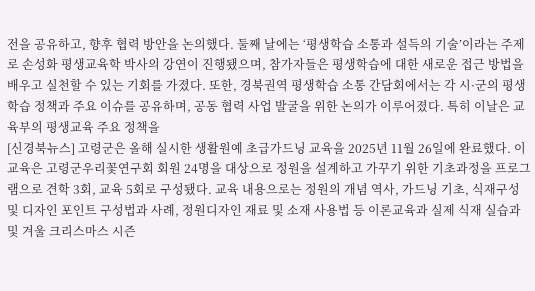전을 공유하고, 향후 협력 방안을 논의했다. 둘째 날에는 ‘평생학습 소통과 설득의 기술’이라는 주제로 손성화 평생교육학 박사의 강연이 진행됐으며, 참가자들은 평생학습에 대한 새로운 접근 방법을 배우고 실천할 수 있는 기회를 가졌다. 또한, 경북권역 평생학습 소통 간담회에서는 각 시·군의 평생학습 정책과 주요 이슈를 공유하며, 공동 협력 사업 발굴을 위한 논의가 이루어졌다. 특히 이날은 교육부의 평생교육 주요 정책을
[신경북뉴스] 고령군은 올해 실시한 생활원예 초급가드닝 교육을 2025년 11월 26일에 완료했다. 이 교육은 고령군우리꽃연구회 회원 24명을 대상으로 정원을 설계하고 가꾸기 위한 기초과정을 프로그램으로 견학 3회, 교육 5회로 구성됐다. 교육 내용으로는 정원의 개념 역사, 가드닝 기초, 식재구성 및 디자인 포인트 구성법과 사례, 정원디자인 재료 및 소재 사용법 등 이론교육과 실제 식재 실습과 및 겨울 크리스마스 시즌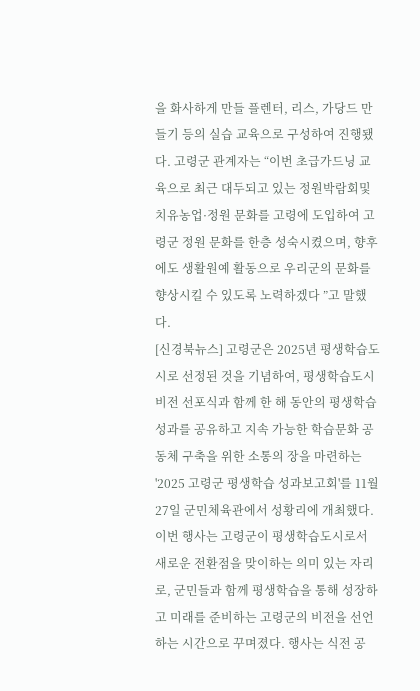을 화사하게 만들 플렌터, 리스, 가당드 만들기 등의 실습 교육으로 구성하여 진행됐다. 고령군 관계자는 “이번 초급가드닝 교육으로 최근 대두되고 있는 정원박람회및 치유농업·정원 문화를 고령에 도입하여 고령군 정원 문화를 한층 성숙시켰으며, 향후에도 생활원예 활동으로 우리군의 문화를 향상시킬 수 있도록 노력하겠다 ”고 말했다.
[신경북뉴스] 고령군은 2025년 평생학습도시로 선정된 것을 기념하여, 평생학습도시 비전 선포식과 함께 한 해 동안의 평생학습 성과를 공유하고 지속 가능한 학습문화 공동체 구축을 위한 소통의 장을 마련하는 '2025 고령군 평생학습 성과보고회'를 11월 27일 군민체육관에서 성황리에 개최했다. 이번 행사는 고령군이 평생학습도시로서 새로운 전환점을 맞이하는 의미 있는 자리로, 군민들과 함께 평생학습을 통해 성장하고 미래를 준비하는 고령군의 비전을 선언하는 시간으로 꾸며졌다. 행사는 식전 공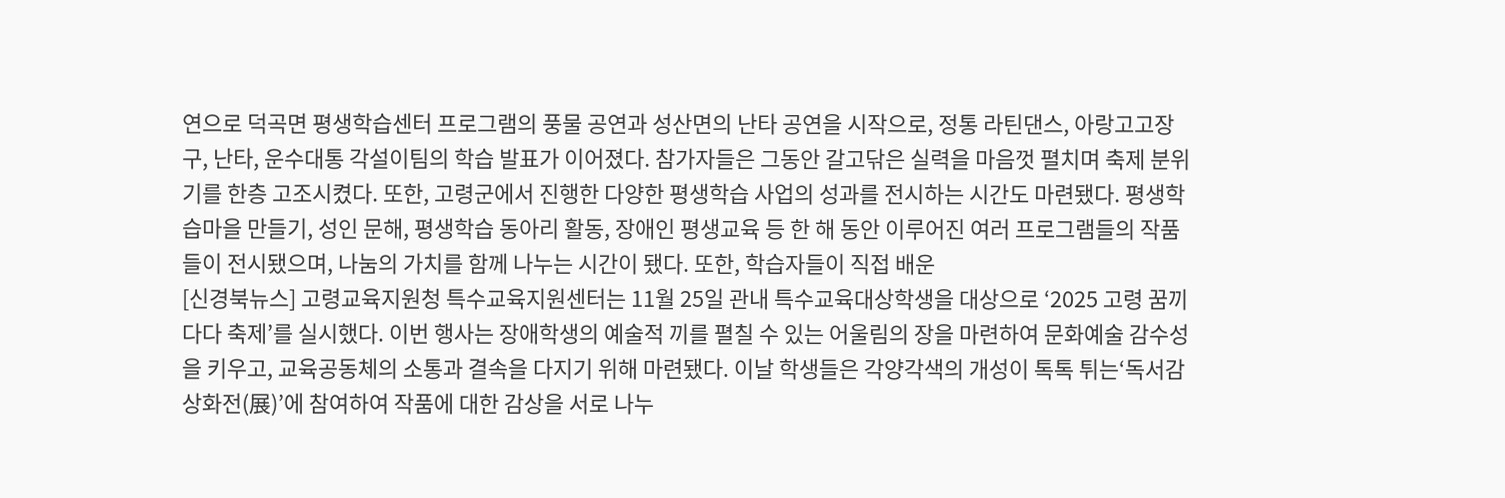연으로 덕곡면 평생학습센터 프로그램의 풍물 공연과 성산면의 난타 공연을 시작으로, 정통 라틴댄스, 아랑고고장구, 난타, 운수대통 각설이팀의 학습 발표가 이어졌다. 참가자들은 그동안 갈고닦은 실력을 마음껏 펼치며 축제 분위기를 한층 고조시켰다. 또한, 고령군에서 진행한 다양한 평생학습 사업의 성과를 전시하는 시간도 마련됐다. 평생학습마을 만들기, 성인 문해, 평생학습 동아리 활동, 장애인 평생교육 등 한 해 동안 이루어진 여러 프로그램들의 작품들이 전시됐으며, 나눔의 가치를 함께 나누는 시간이 됐다. 또한, 학습자들이 직접 배운
[신경북뉴스] 고령교육지원청 특수교육지원센터는 11월 25일 관내 특수교육대상학생을 대상으로 ‘2025 고령 꿈끼 다다 축제’를 실시했다. 이번 행사는 장애학생의 예술적 끼를 펼칠 수 있는 어울림의 장을 마련하여 문화예술 감수성을 키우고, 교육공동체의 소통과 결속을 다지기 위해 마련됐다. 이날 학생들은 각양각색의 개성이 톡톡 튀는‘독서감상화전(展)’에 참여하여 작품에 대한 감상을 서로 나누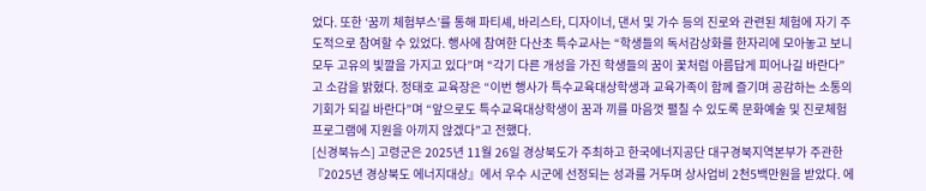었다. 또한 ‘꿈끼 체험부스’를 통해 파티셰, 바리스타, 디자이너, 댄서 및 가수 등의 진로와 관련된 체험에 자기 주도적으로 참여할 수 있었다. 행사에 참여한 다산초 특수교사는 “학생들의 독서감상화를 한자리에 모아놓고 보니 모두 고유의 빛깔을 가지고 있다”며 “각기 다른 개성을 가진 학생들의 꿈이 꽃처럼 아름답게 피어나길 바란다”고 소감을 밝혔다. 정태호 교육장은 “이번 행사가 특수교육대상학생과 교육가족이 함께 즐기며 공감하는 소통의 기회가 되길 바란다”며 “앞으로도 특수교육대상학생이 꿈과 끼를 마음껏 펼칠 수 있도록 문화예술 및 진로체험 프로그램에 지원을 아끼지 않겠다”고 전했다.
[신경북뉴스] 고령군은 2025년 11월 26일 경상북도가 주최하고 한국에너지공단 대구경북지역본부가 주관한『2025년 경상북도 에너지대상』에서 우수 시군에 선정되는 성과를 거두며 상사업비 2천5백만원을 받았다. 에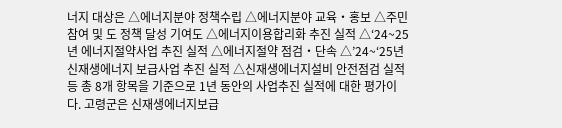너지 대상은 △에너지분야 정책수립 △에너지분야 교육‧홍보 △주민 참여 및 도 정책 달성 기여도 △에너지이용합리화 추진 실적 △‘24~25년 에너지절약사업 추진 실적 △에너지절약 점검‧단속 △’24~‘25년 신재생에너지 보급사업 추진 실적 △신재생에너지설비 안전점검 실적 등 총 8개 항목을 기준으로 1년 동안의 사업추진 실적에 대한 평가이다. 고령군은 신재생에너지보급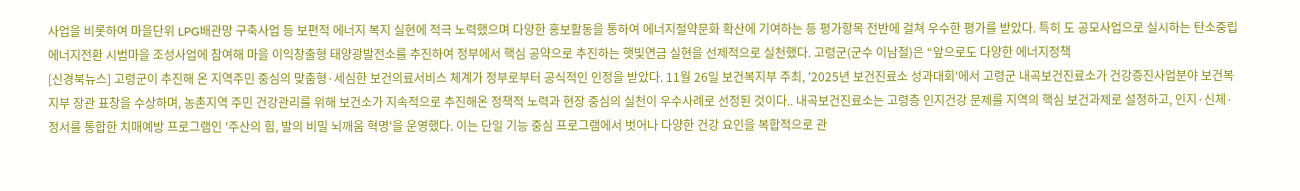사업을 비롯하여 마을단위 LPG배관망 구축사업 등 보편적 에너지 복지 실현에 적극 노력했으며 다양한 홍보활동을 통하여 에너지절약문화 확산에 기여하는 등 평가항목 전반에 걸쳐 우수한 평가를 받았다. 특히 도 공모사업으로 실시하는 탄소중립 에너지전환 시범마을 조성사업에 참여해 마을 이익창출형 태양광발전소를 추진하여 정부에서 핵심 공약으로 추진하는 햇빛연금 실현을 선제적으로 실천했다. 고령군(군수 이남철)은 “앞으로도 다양한 에너지정책
[신경북뉴스] 고령군이 추진해 온 지역주민 중심의 맞춤형·세심한 보건의료서비스 체계가 정부로부터 공식적인 인정을 받았다. 11월 26일 보건복지부 주최, '2025년 보건진료소 성과대회'에서 고령군 내곡보건진료소가 건강증진사업분야 보건복지부 장관 표창을 수상하며, 농촌지역 주민 건강관리를 위해 보건소가 지속적으로 추진해온 정책적 노력과 현장 중심의 실천이 우수사례로 선정된 것이다.. 내곡보건진료소는 고령층 인지건강 문제를 지역의 핵심 보건과제로 설정하고, 인지·신체·정서를 통합한 치매예방 프로그램인 '주산의 힘, 발의 비밀 뇌깨움 혁명'을 운영했다. 이는 단일 기능 중심 프로그램에서 벗어나 다양한 건강 요인을 복합적으로 관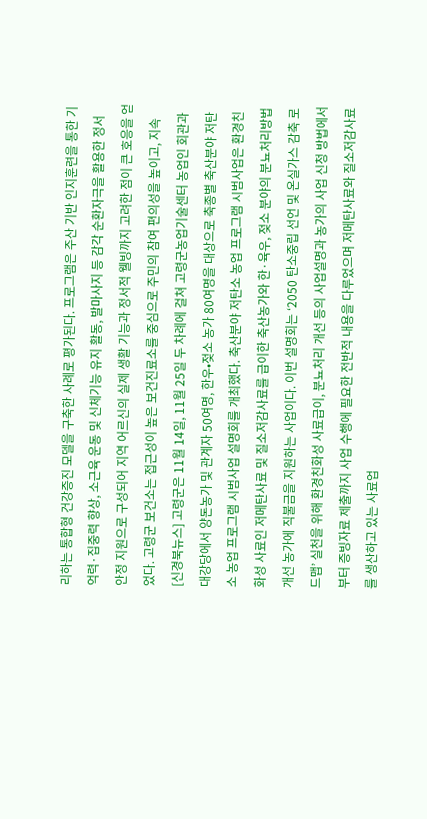리하는 통합형 건강증진 모델을 구축한 사례로 평가된다. 프로그램은 주산 기반 인지훈련을 통한 기억력·집중력 향상, 소근육 운동 및 신체기능 유지 활동, 발마사지 등 감각 순환자극을 활용한 정서 안정 지원으로 구성되어 지역 어르신의 실제 생활 기능과 정서적 웰빙까지 고려한 점이 큰 호응을 얻었다. 고령군 보건소는 접근성이 높은 보건진료소를 중심으로 주민의 참여 편의성을 높이고, 지속
[신경북뉴스] 고령군은 11월 14일, 11월 25일 두 차례에 걸쳐 고령군농업기술센터 농업인 회관과 대강당에서 양돈농가 및 관계자 50여명, 한우•젖소 농가 80여명을 대상으로 축종별 축산분야 저탄소 농업 프로그램 시범사업 설명회를 개최했다. 축산분야 저탄소 농업 프로그램 시범사업은 환경친화성 사료인 저메탄사료 및 질소저감사료를 급이한 축산농가와 한·육우, 젖소 분야의 분뇨처리방법 개선 농가에 직불금을 지원하는 사업이다. 이번 설명회는 ‘2050 탄소중립 선언 및 온실가스 감축 로드맵’ 실천을 위해 환경친화성 사료급이, 분뇨처리 개선 등의 사업설명과 농가의 사업 신청 방법에서부터 증빙자료 제출까지 사업 수행에 필요한 전반적 내용을 다루었으며 저메탄사료와 질소저감사료를 생산하고 있는 사료업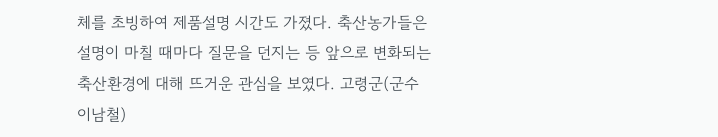체를 초빙하여 제품설명 시간도 가졌다. 축산농가들은 설명이 마칠 때마다 질문을 던지는 등 앞으로 변화되는 축산환경에 대해 뜨거운 관심을 보였다. 고령군(군수 이남철)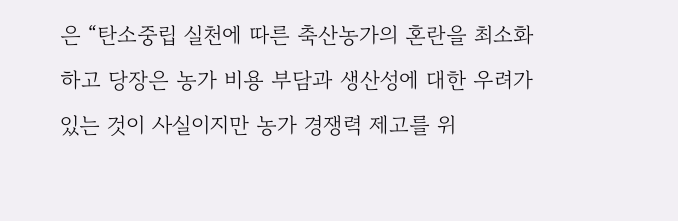은 “탄소중립 실천에 따른 축산농가의 혼란을 최소화하고 당장은 농가 비용 부담과 생산성에 대한 우려가 있는 것이 사실이지만 농가 경쟁력 제고를 위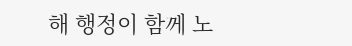해 행정이 함께 노